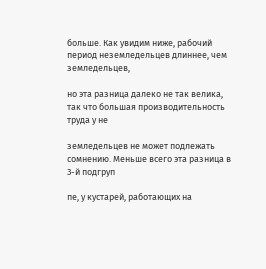больше. Как увидим ниже, рабочий период неземледельцев длиннее, чем земледельцев,

но эта разница далеко не так велика, так что большая производительность труда у не

земледельцев не может подлежать сомнению. Меньше всего эта разница в 3-й подгруп

пе, у кустарей, работающих на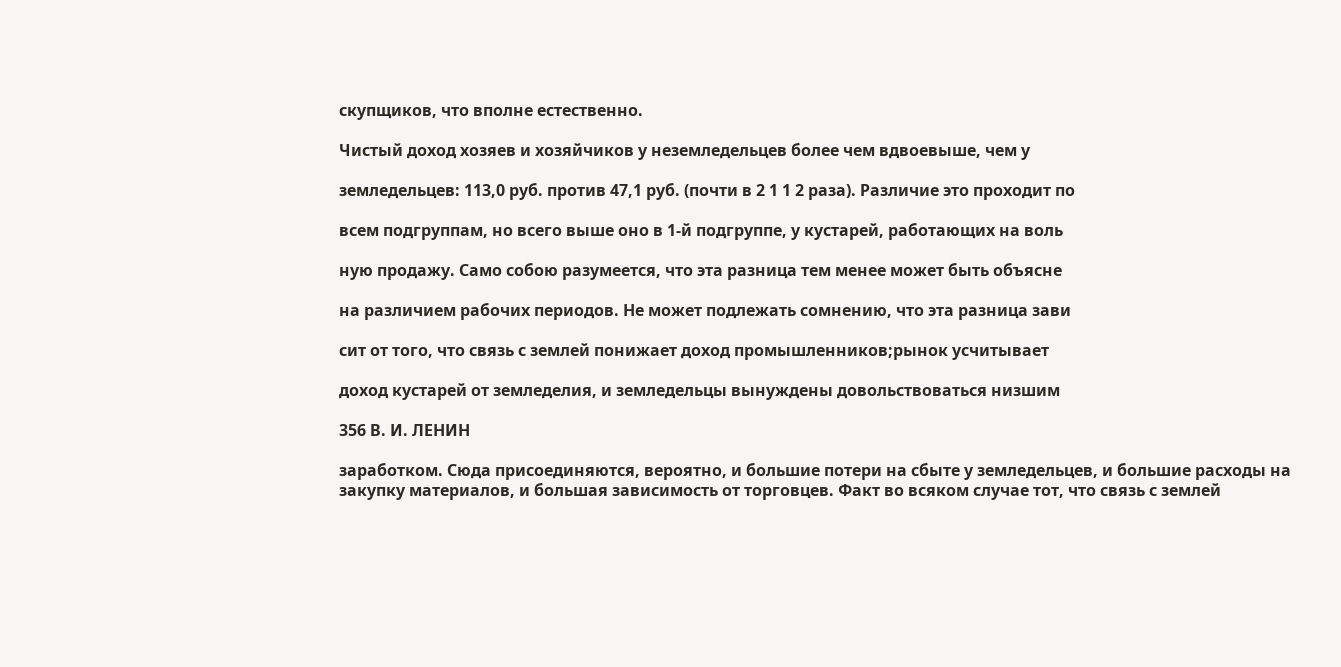скупщиков, что вполне естественно.

Чистый доход хозяев и хозяйчиков у неземледельцев более чем вдвоевыше, чем у

земледельцев: 113,0 руб. против 47,1 руб. (почти в 2 1 1 2 раза). Различие это проходит по

всем подгруппам, но всего выше оно в 1-й подгруппе, у кустарей, работающих на воль

ную продажу. Само собою разумеется, что эта разница тем менее может быть объясне

на различием рабочих периодов. Не может подлежать сомнению, что эта разница зави

сит от того, что связь с землей понижает доход промышленников;рынок усчитывает

доход кустарей от земледелия, и земледельцы вынуждены довольствоваться низшим

356 В. И. ЛЕНИН

заработком. Сюда присоединяются, вероятно, и большие потери на сбыте у земледельцев, и большие расходы на закупку материалов, и большая зависимость от торговцев. Факт во всяком случае тот, что связь с землей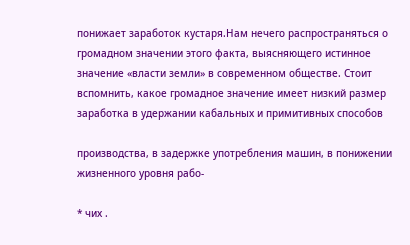понижает заработок кустаря.Нам нечего распространяться о громадном значении этого факта, выясняющего истинное значение «власти земли» в современном обществе. Стоит вспомнить, какое громадное значение имеет низкий размер заработка в удержании кабальных и примитивных способов

производства, в задержке употребления машин, в понижении жизненного уровня рабо-

* чих .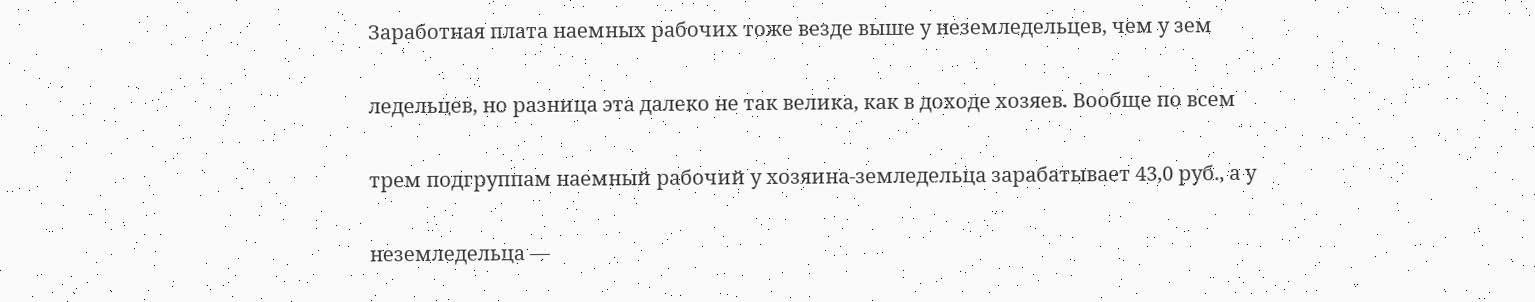Заработная плата наемных рабочих тоже везде выше у неземледельцев, чем у зем

ледельцев, но разница эта далеко не так велика, как в доходе хозяев. Вообще по всем

трем подгруппам наемный рабочий у хозяина-земледельца зарабатывает 43,0 руб., а у

неземледельца —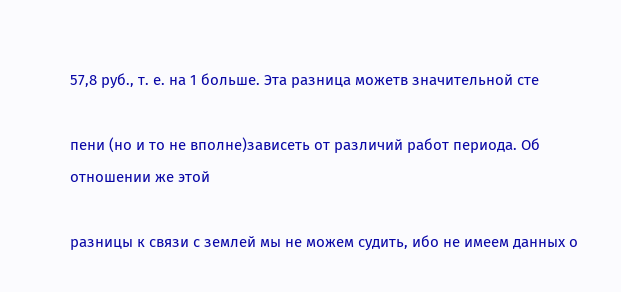57,8 руб., т. е. на 1 больше. Эта разница можетв значительной сте

пени (но и то не вполне)зависеть от различий работ периода. Об отношении же этой

разницы к связи с землей мы не можем судить, ибо не имеем данных о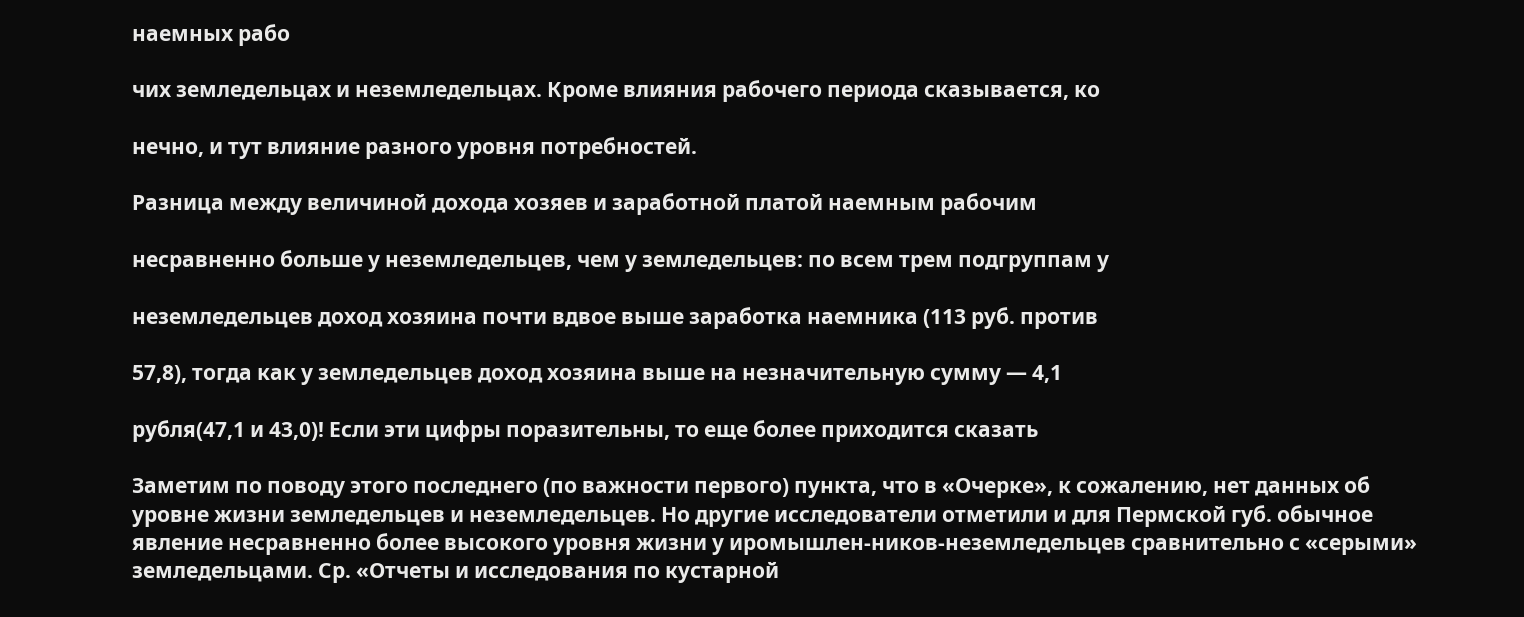наемных рабо

чих земледельцах и неземледельцах. Кроме влияния рабочего периода сказывается, ко

нечно, и тут влияние разного уровня потребностей.

Разница между величиной дохода хозяев и заработной платой наемным рабочим

несравненно больше у неземледельцев, чем у земледельцев: по всем трем подгруппам у

неземледельцев доход хозяина почти вдвое выше заработка наемника (113 руб. против

57,8), тогда как у земледельцев доход хозяина выше на незначительную сумму — 4,1

рубля(47,1 и 43,0)! Если эти цифры поразительны, то еще более приходится сказать

Заметим по поводу этого последнего (по важности первого) пункта, что в «Очерке», к сожалению, нет данных об уровне жизни земледельцев и неземледельцев. Но другие исследователи отметили и для Пермской губ. обычное явление несравненно более высокого уровня жизни у иромышлен-ников-неземледельцев сравнительно с «серыми» земледельцами. Ср. «Отчеты и исследования по кустарной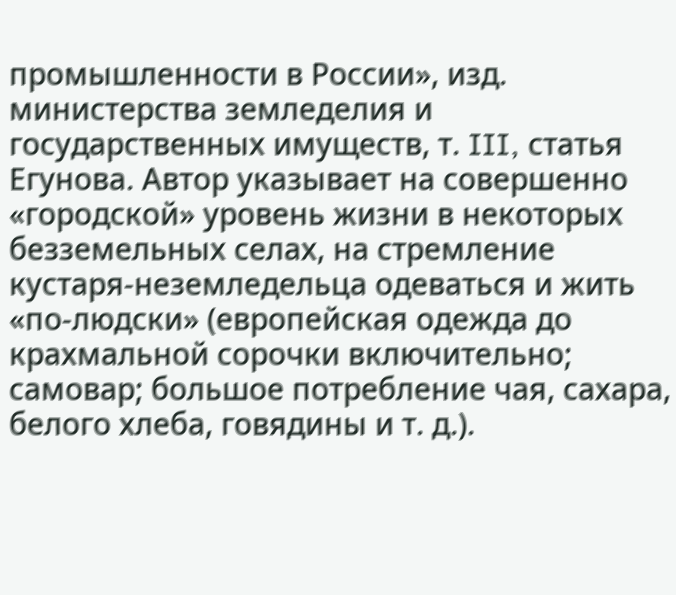промышленности в России», изд. министерства земледелия и государственных имуществ, т. III, статья Егунова. Автор указывает на совершенно «городской» уровень жизни в некоторых безземельных селах, на стремление кустаря-неземледельца одеваться и жить «по-людски» (европейская одежда до крахмальной сорочки включительно; самовар; большое потребление чая, сахара, белого хлеба, говядины и т. д.).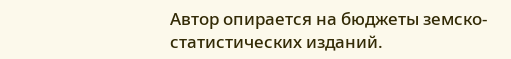Автор опирается на бюджеты земско-статистических изданий.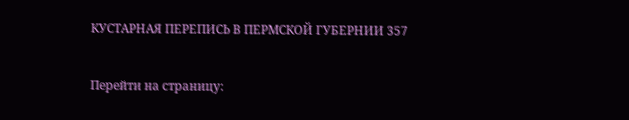КУСТАРНАЯ ПЕРЕПИСЬ В ПЕРМСКОЙ ГУБЕРНИИ 357

Перейти на страницу: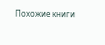Похожие книги